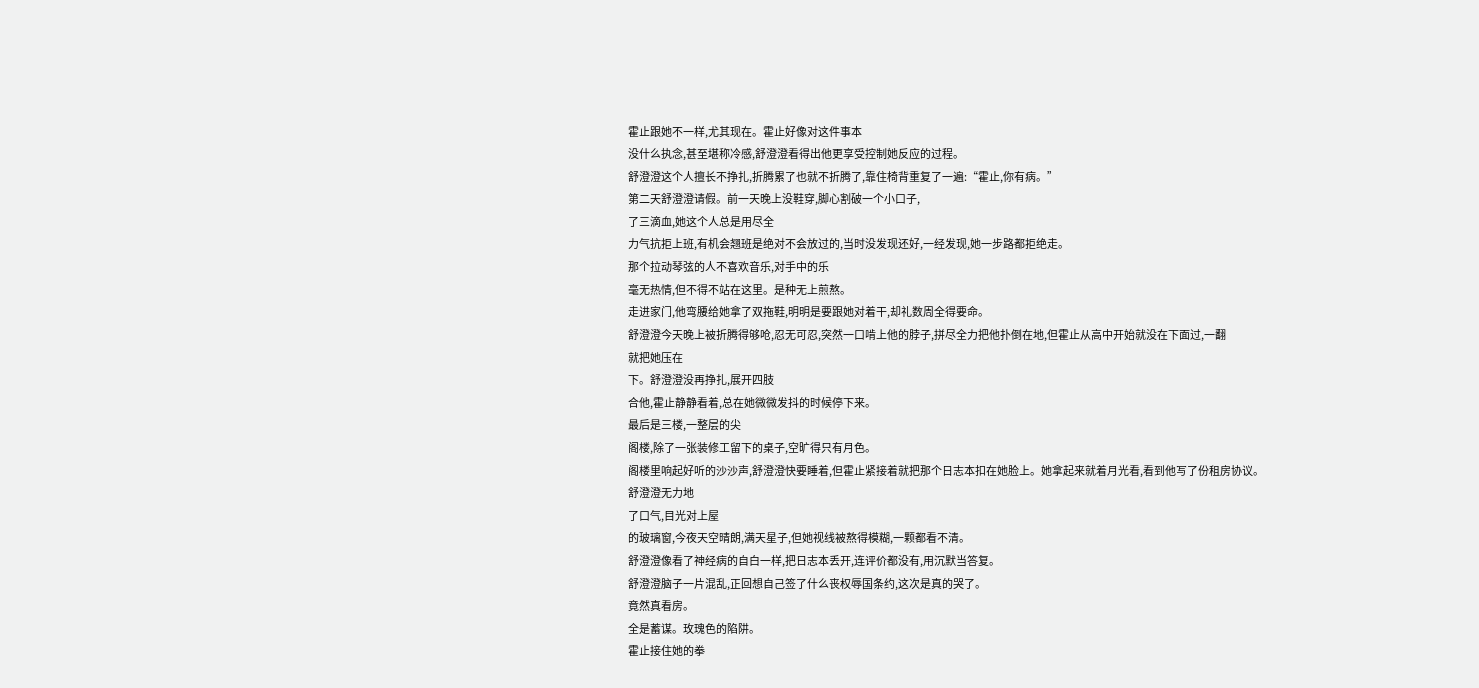霍止跟她不一样,尤其现在。霍止好像对这件事本
没什么执念,甚至堪称冷感,舒澄澄看得出他更享受控制她反应的过程。
舒澄澄这个人擅长不挣扎,折腾累了也就不折腾了,靠住椅背重复了一遍:“霍止,你有病。”
第二天舒澄澄请假。前一天晚上没鞋穿,脚心割破一个小口子,
了三滴血,她这个人总是用尽全
力气抗拒上班,有机会翘班是绝对不会放过的,当时没发现还好,一经发现,她一步路都拒绝走。
那个拉动琴弦的人不喜欢音乐,对手中的乐
毫无热情,但不得不站在这里。是种无上煎熬。
走进家门,他弯腰给她拿了双拖鞋,明明是要跟她对着干,却礼数周全得要命。
舒澄澄今天晚上被折腾得够呛,忍无可忍,突然一口啃上他的脖子,拼尽全力把他扑倒在地,但霍止从高中开始就没在下面过,一翻
就把她压在
下。舒澄澄没再挣扎,展开四肢
合他,霍止静静看着,总在她微微发抖的时候停下来。
最后是三楼,一整层的尖
阁楼,除了一张装修工留下的桌子,空旷得只有月色。
阁楼里响起好听的沙沙声,舒澄澄快要睡着,但霍止紧接着就把那个日志本扣在她脸上。她拿起来就着月光看,看到他写了份租房协议。
舒澄澄无力地
了口气,目光对上屋
的玻璃窗,今夜天空晴朗,满天星子,但她视线被熬得模糊,一颗都看不清。
舒澄澄像看了神经病的自白一样,把日志本丢开,连评价都没有,用沉默当答复。
舒澄澄脑子一片混乱,正回想自己签了什么丧权辱国条约,这次是真的哭了。
竟然真看房。
全是蓄谋。玫瑰色的陷阱。
霍止接住她的拳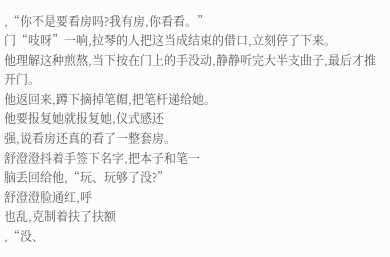,“你不是要看房吗?我有房,你看看。”
门“吱呀”一响,拉琴的人把这当成结束的借口,立刻停了下来。
他理解这种煎熬,当下按在门上的手没动,静静听完大半支曲子,最后才推开门。
他返回来,蹲下摘掉笔帽,把笔杆递给她。
他要报复她就报复她,仪式感还
强,说看房还真的看了一整套房。
舒澄澄抖着手签下名字,把本子和笔一
脑丢回给他,“玩、玩够了没?”
舒澄澄脸通红,呼
也乱,克制着扶了扶额
,“没、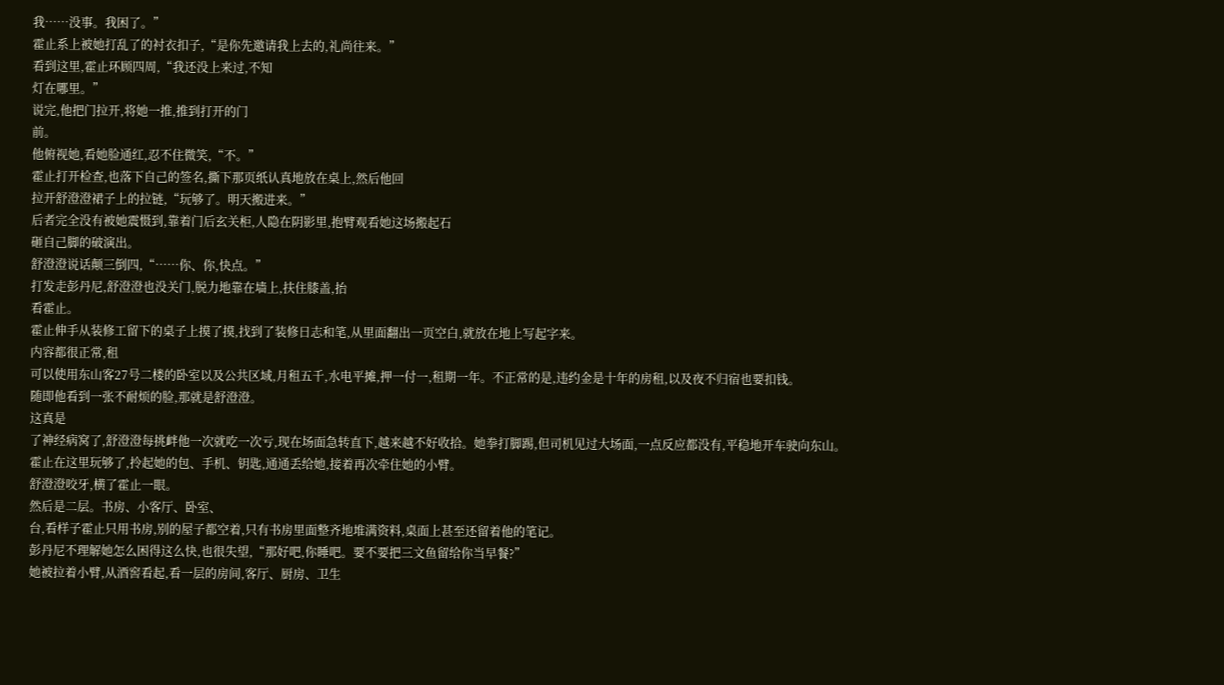我……没事。我困了。”
霍止系上被她打乱了的衬衣扣子,“是你先邀请我上去的,礼尚往来。”
看到这里,霍止环顾四周,“我还没上来过,不知
灯在哪里。”
说完,他把门拉开,将她一推,推到打开的门
前。
他俯视她,看她脸通红,忍不住微笑,“不。”
霍止打开检查,也落下自己的签名,撕下那页纸认真地放在桌上,然后他回
拉开舒澄澄裙子上的拉链,“玩够了。明天搬进来。”
后者完全没有被她震慑到,靠着门后玄关柜,人隐在阴影里,抱臂观看她这场搬起石
砸自己脚的破演出。
舒澄澄说话颠三倒四,“……你、你,快点。”
打发走彭丹尼,舒澄澄也没关门,脱力地靠在墙上,扶住膝盖,抬
看霍止。
霍止伸手从装修工留下的桌子上摸了摸,找到了装修日志和笔,从里面翻出一页空白,就放在地上写起字来。
内容都很正常,租
可以使用东山客27号二楼的卧室以及公共区域,月租五千,水电平摊,押一付一,租期一年。不正常的是,违约金是十年的房租,以及夜不归宿也要扣钱。
随即他看到一张不耐烦的脸,那就是舒澄澄。
这真是
了神经病窝了,舒澄澄每挑衅他一次就吃一次亏,现在场面急转直下,越来越不好收拾。她拳打脚踢,但司机见过大场面,一点反应都没有,平稳地开车驶向东山。
霍止在这里玩够了,拎起她的包、手机、钥匙,通通丢给她,接着再次牵住她的小臂。
舒澄澄咬牙,横了霍止一眼。
然后是二层。书房、小客厅、卧室、
台,看样子霍止只用书房,别的屋子都空着,只有书房里面整齐地堆满资料,桌面上甚至还留着他的笔记。
彭丹尼不理解她怎么困得这么快,也很失望,“那好吧,你睡吧。要不要把三文鱼留给你当早餐?”
她被拉着小臂,从酒窖看起,看一层的房间,客厅、厨房、卫生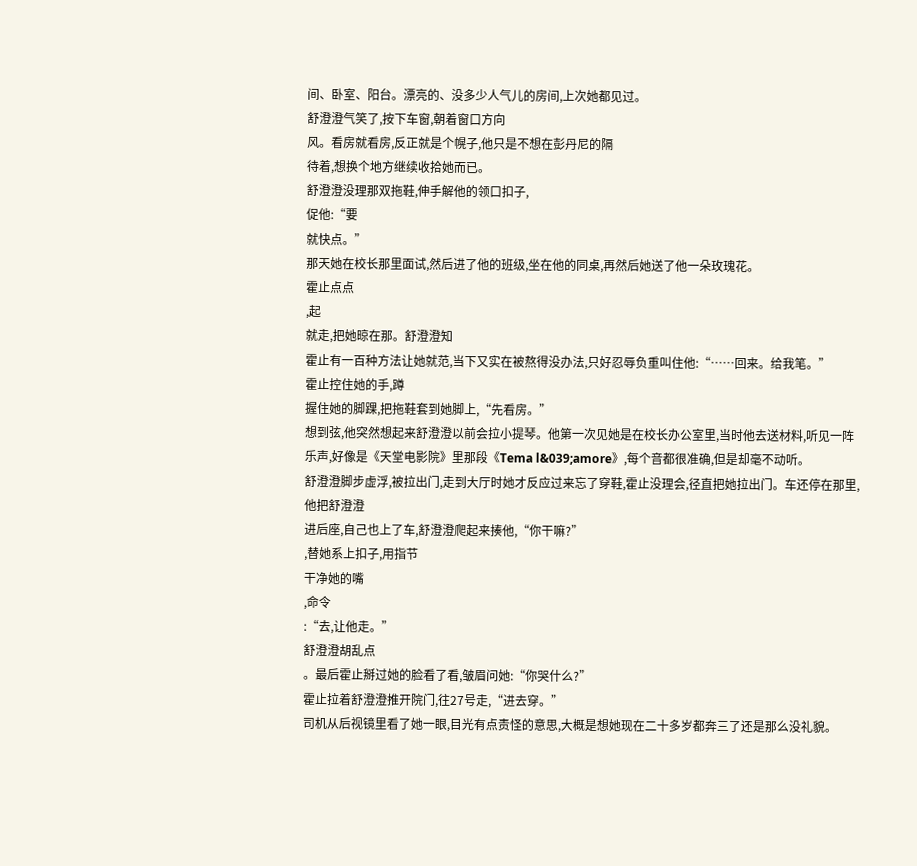间、卧室、阳台。漂亮的、没多少人气儿的房间,上次她都见过。
舒澄澄气笑了,按下车窗,朝着窗口方向
风。看房就看房,反正就是个幌子,他只是不想在彭丹尼的隔
待着,想换个地方继续收拾她而已。
舒澄澄没理那双拖鞋,伸手解他的领口扣子,
促他:“要
就快点。”
那天她在校长那里面试,然后进了他的班级,坐在他的同桌,再然后她送了他一朵玫瑰花。
霍止点点
,起
就走,把她晾在那。舒澄澄知
霍止有一百种方法让她就范,当下又实在被熬得没办法,只好忍辱负重叫住他:“……回来。给我笔。”
霍止控住她的手,蹲
握住她的脚踝,把拖鞋套到她脚上,“先看房。”
想到弦,他突然想起来舒澄澄以前会拉小提琴。他第一次见她是在校长办公室里,当时他去送材料,听见一阵乐声,好像是《天堂电影院》里那段《Tema l&039;amore》,每个音都很准确,但是却毫不动听。
舒澄澄脚步虚浮,被拉出门,走到大厅时她才反应过来忘了穿鞋,霍止没理会,径直把她拉出门。车还停在那里,他把舒澄澄
进后座,自己也上了车,舒澄澄爬起来揍他,“你干嘛?”
,替她系上扣子,用指节
干净她的嘴
,命令
:“去,让他走。”
舒澄澄胡乱点
。最后霍止掰过她的脸看了看,皱眉问她:“你哭什么?”
霍止拉着舒澄澄推开院门,往27号走,“进去穿。”
司机从后视镜里看了她一眼,目光有点责怪的意思,大概是想她现在二十多岁都奔三了还是那么没礼貌。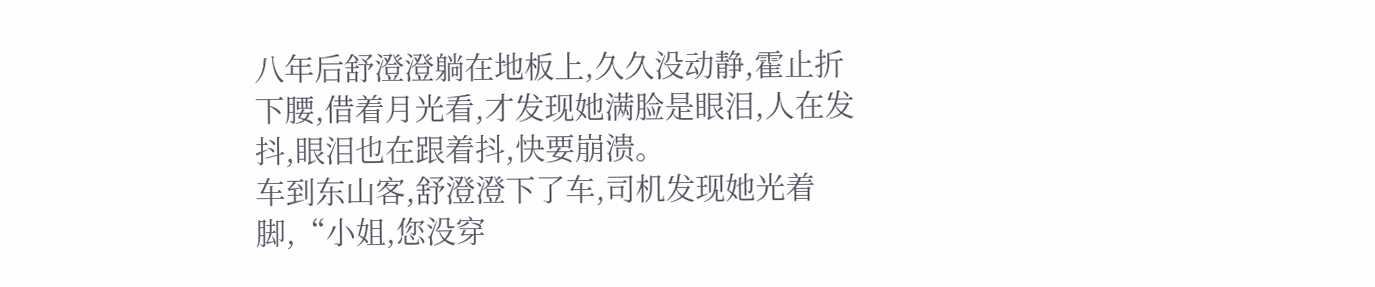八年后舒澄澄躺在地板上,久久没动静,霍止折下腰,借着月光看,才发现她满脸是眼泪,人在发抖,眼泪也在跟着抖,快要崩溃。
车到东山客,舒澄澄下了车,司机发现她光着脚,“小姐,您没穿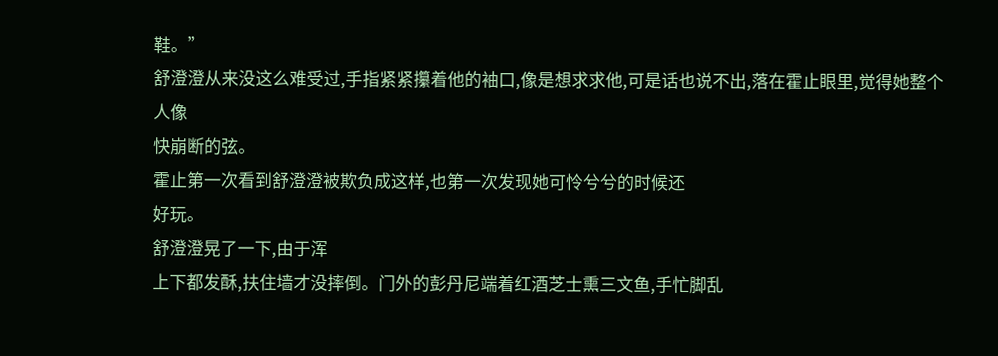鞋。”
舒澄澄从来没这么难受过,手指紧紧攥着他的袖口,像是想求求他,可是话也说不出,落在霍止眼里,觉得她整个人像
快崩断的弦。
霍止第一次看到舒澄澄被欺负成这样,也第一次发现她可怜兮兮的时候还
好玩。
舒澄澄晃了一下,由于浑
上下都发酥,扶住墙才没摔倒。门外的彭丹尼端着红酒芝士熏三文鱼,手忙脚乱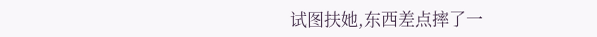试图扶她,东西差点摔了一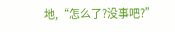地,“怎么了?没事吧?”